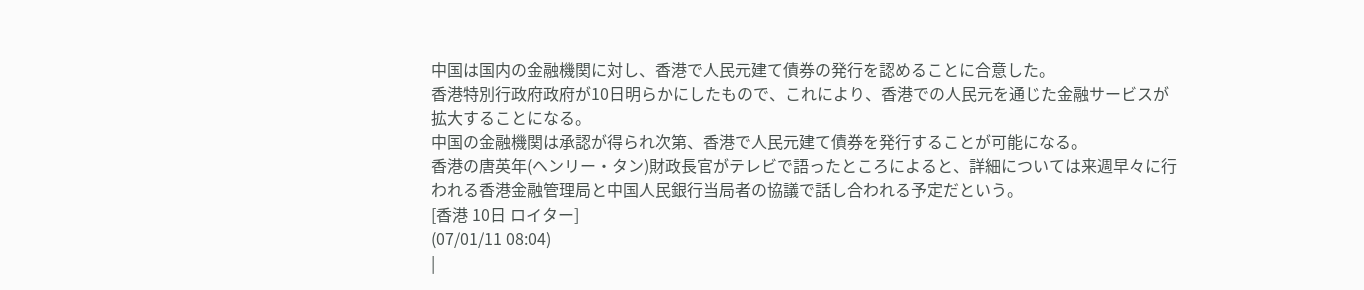中国は国内の金融機関に対し、香港で人民元建て債券の発行を認めることに合意した。
香港特別行政府政府が10日明らかにしたもので、これにより、香港での人民元を通じた金融サービスが拡大することになる。
中国の金融機関は承認が得られ次第、香港で人民元建て債券を発行することが可能になる。
香港の唐英年(ヘンリー・タン)財政長官がテレビで語ったところによると、詳細については来週早々に行われる香港金融管理局と中国人民銀行当局者の協議で話し合われる予定だという。
[香港 10日 ロイター]
(07/01/11 08:04)
|